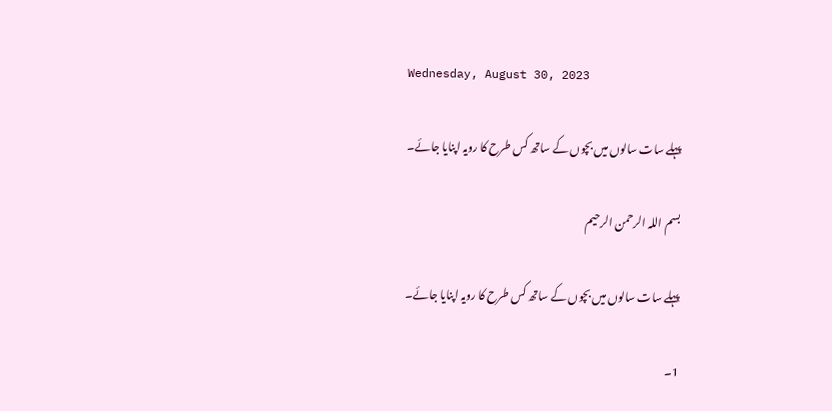Wednesday, August 30, 2023

پہلے سات سالوں میں بچوں کے ساتھ کس طرح کا رویہ اپنایا جائے۔

بسم اللہ الرحمن الرحیم

پہلے سات سالوں میں بچوں کے ساتھ کس طرح کا رویہ اپنایا جائے۔

1۔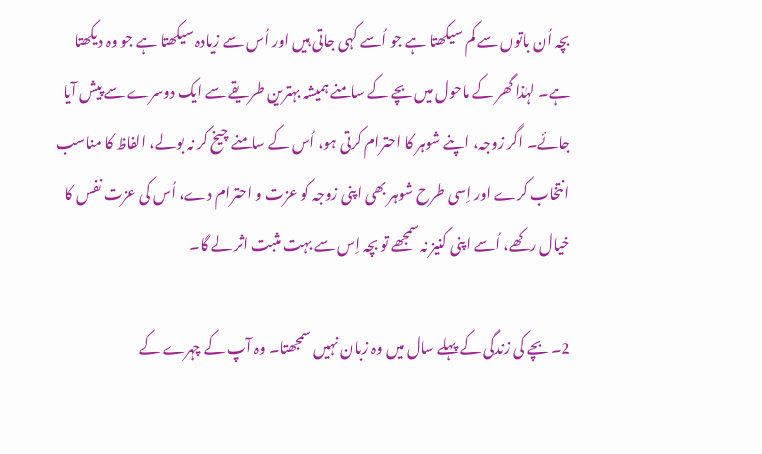بچہ اُن باتوں سے کم سیکھتا ہے جو اُسے کہی جاتی ہیں اور اُس سے زیادہ سیکھتا ہے جو وہ دیکھتا ہے۔ لہٰذا گھر کے ماحول میں بچے کے سامنے ہمیشہ بہترین طریقے سے ایک دوسرے سے پیش آیا جائے۔ اگر زوجہ، اپنے شوہر کا احترام کرتی ہو، اُس کے سامنے چیخ کر نہ بولے، الفاظ کا مناسب انتخاب کرے اور اِسی طرح شوہر بھی اپنی زوجہ کو عزت و احترام دے، اُس کی عزت نفس کا خیال رکھے، اُسے اپنی کنیز نہ سمجھے تو بچہ اِس سے بہت مثبت اثر لے گا۔

2۔ بچے کی زندگی کے پہلے سال میں وہ زبان نہیں سمجھتا۔ وہ آپ کے چہرے کے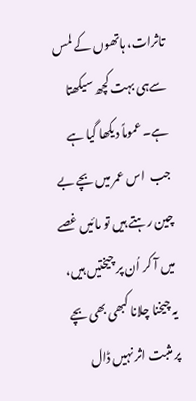تاثرات، ہاتھوں کے لمس سےہی بہت کچھ سیکھتا ہے۔ عموماً دیکھا گیا ہے جب  اس عمر میں بچے بے چین رہتے ہیں تو مائیں غصے میں آ کر اُن پر چیختیں ہیں، یہ چیخنا چلانا کبھی بھی بچے پر مثبت اثر نہیں ڈال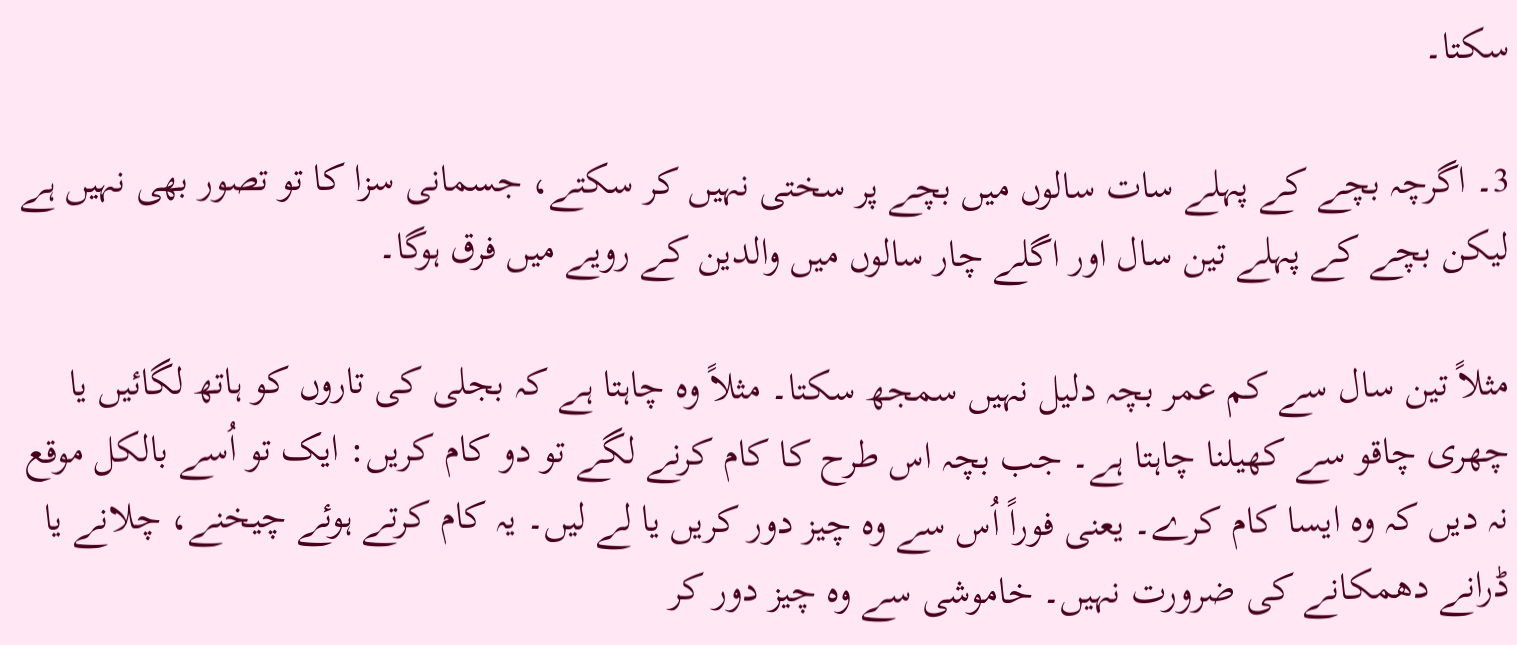سکتا۔

3۔ اگرچہ بچے کے پہلے سات سالوں میں بچے پر سختی نہیں کر سکتے، جسمانی سزا کا تو تصور بھی نہیں ہے لیکن بچے کے پہلے تین سال اور اگلے چار سالوں میں والدین کے رویے میں فرق ہوگا۔

مثلاً تین سال سے کم عمر بچہ دلیل نہیں سمجھ سکتا۔ مثلاً وہ چاہتا ہے کہ بجلی کی تاروں کو ہاتھ لگائیں یا چھری چاقو سے کھیلنا چاہتا ہے۔ جب بچہ اس طرح کا کام کرنے لگے تو دو کام کریں: ایک تو اُسے بالکل موقع نہ دیں کہ وہ ایسا کام کرے۔ یعنی فوراً اُس سے وہ چیز دور کریں یا لے لیں۔ یہ کام کرتے ہوئے چیخنے، چلانے یا ڈرانے دھمکانے کی ضرورت نہیں۔ خاموشی سے وہ چیز دور کر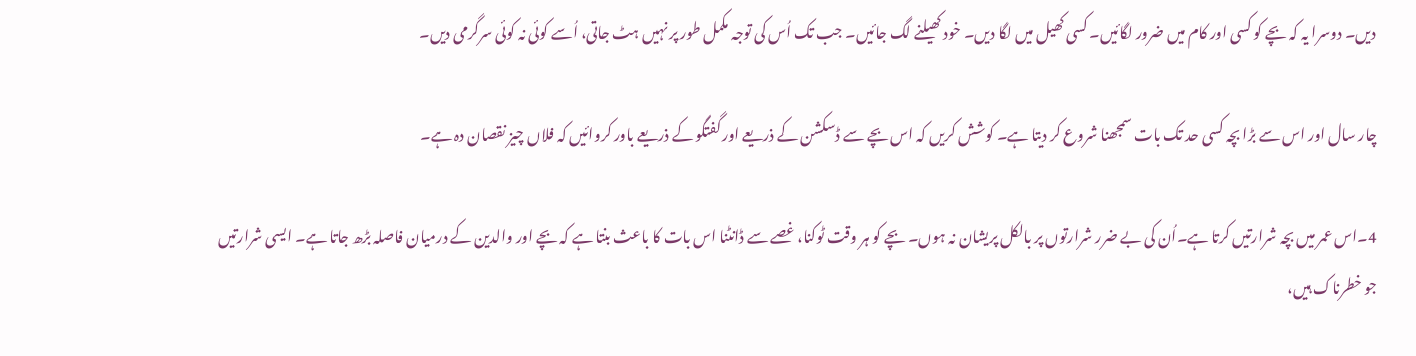دیں۔ دوسرا یہ کہ بچے کو کسی اور کام میں ضرور لگائیں۔ کسی کھیل میں لگا دیں۔ خود کھیلنے لگ جائیں۔ جب تک اُس کی توجہ مکمل طور پر نہیں ہٹ جاتی، اُسے کوئی نہ کوئی سرگرمی دیں۔

چار سال اور اس سے بڑا بچہ کسی حد تک بات سمجھنا شروع کر دیتا ہے۔ کوشش کریں کہ اس بچے سے ڈسکشن کے ذریعے اور گفتگو کے ذریعے باور کروائیں کہ فلاں چیز نقصان دہ ہے۔

4۔اس عمر میں بچہ شرارتیں کرتا ہے۔اُن کی بے ضرر شرارتوں پر بالکل پریشان نہ ہوں۔ بچے کو ہر وقت ٹوکنا، غصے سے ڈانٹنا اس بات کا باعث بنتا ہے کہ بچے اور والدین کے درمیان فاصلہ بڑھ جاتا ہے۔ ایسی شرارتیں جو خطرناک ہیں،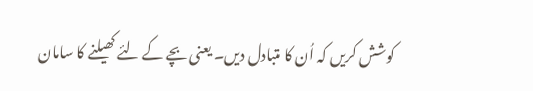کوشش کریں کہ اُن کا متبادل دیں۔ یعنی بچے کے لئے کھیلنے کا سامان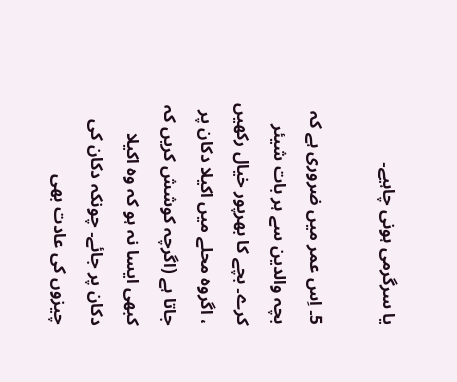یا سرگرمی ہونی چاہیے۔

5۔ اِس عمر میں ضروری ہے کہ بچہ والدین سے ہر بات شیئر کرے۔ بچے کا بھرپور خیال رکھیں ، اگروہ محلے میں اکیلا دکان پر جاتا ہے (اگرچہ کوشش کریں کہ کبھی ایسا نہ ہو کہ وہ اکیلا دکان پر جائے۔ چونکہ دکان کی چیزوں کی عادت بھی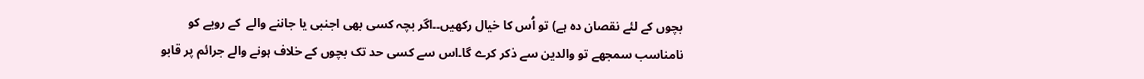بچوں کے لئے نقصان دہ ہے) تو اُس کا خیال رکھیں۔۔اگر بچہ کسی بھی اجنبی یا جاننے والے  کے رویے کو نامناسب سمجھے تو والدین سے ذکر کرے گا۔اس سے کسی حد تک بچوں کے خلاف ہونے والے جرائم پر قابو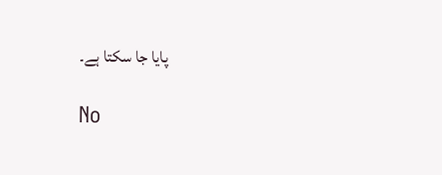پایا جا سکتا ہے۔

No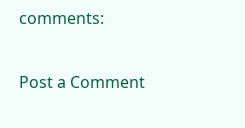comments:

Post a Comment